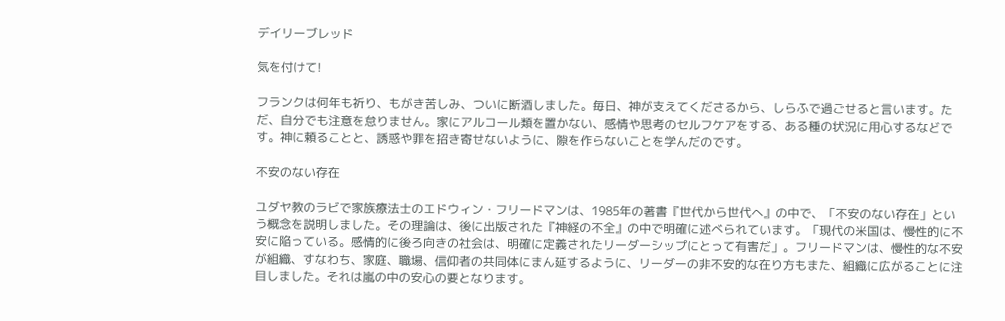デイリーブレッド

気を付けて!

フランクは何年も祈り、もがき苦しみ、ついに断酒しました。毎日、神が支えてくださるから、しらふで過ごせると言います。ただ、自分でも注意を怠りません。家にアルコール類を置かない、感情や思考のセルフケアをする、ある種の状況に用心するなどです。神に頼ることと、誘惑や罪を招き寄せないように、隙を作らないことを学んだのです。

不安のない存在

ユダヤ教のラビで家族療法士のエドウィン・フリードマンは、1985年の著書『世代から世代へ』の中で、「不安のない存在」という概念を説明しました。その理論は、後に出版された『神経の不全』の中で明確に述べられています。「現代の米国は、慢性的に不安に陥っている。感情的に後ろ向きの社会は、明確に定義されたリーダーシップにとって有害だ」。フリードマンは、慢性的な不安が組織、すなわち、家庭、職場、信仰者の共同体にまん延するように、リーダーの非不安的な在り方もまた、組織に広がることに注目しました。それは嵐の中の安心の要となります。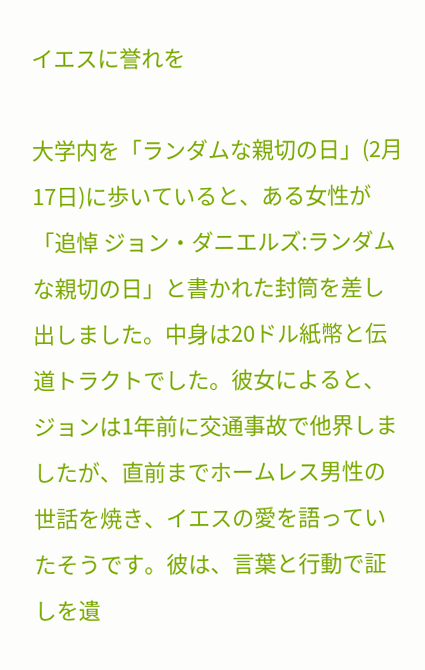イエスに誉れを

大学内を「ランダムな親切の日」(2月17日)に歩いていると、ある女性が「追悼 ジョン・ダニエルズ:ランダムな親切の日」と書かれた封筒を差し出しました。中身は20ドル紙幣と伝道トラクトでした。彼女によると、ジョンは1年前に交通事故で他界しましたが、直前までホームレス男性の世話を焼き、イエスの愛を語っていたそうです。彼は、言葉と行動で証しを遺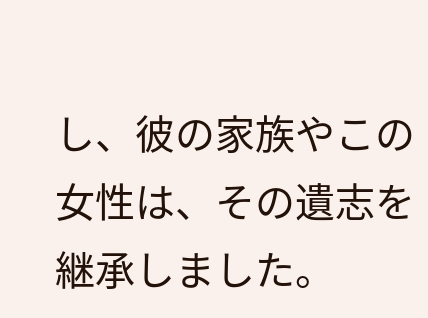し、彼の家族やこの女性は、その遺志を継承しました。